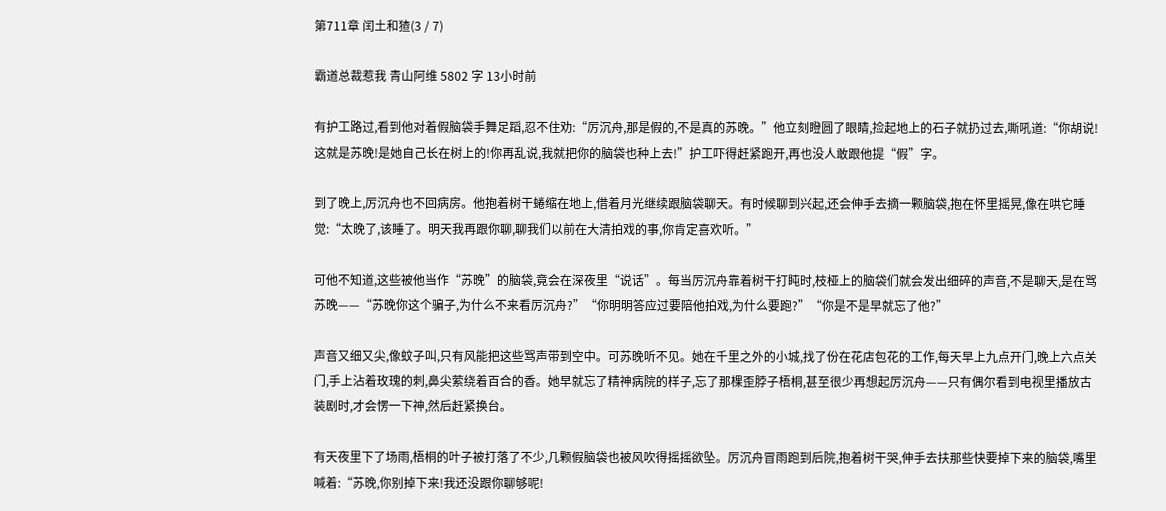第711章 闰土和猹(3 / 7)

霸道总裁惹我 青山阿维 5802 字 13小时前

有护工路过,看到他对着假脑袋手舞足蹈,忍不住劝:“厉沉舟,那是假的,不是真的苏晚。”他立刻瞪圆了眼睛,捡起地上的石子就扔过去,嘶吼道:“你胡说!这就是苏晚!是她自己长在树上的!你再乱说,我就把你的脑袋也种上去!”护工吓得赶紧跑开,再也没人敢跟他提“假”字。

到了晚上,厉沉舟也不回病房。他抱着树干蜷缩在地上,借着月光继续跟脑袋聊天。有时候聊到兴起,还会伸手去摘一颗脑袋,抱在怀里摇晃,像在哄它睡觉:“太晚了,该睡了。明天我再跟你聊,聊我们以前在大清拍戏的事,你肯定喜欢听。”

可他不知道,这些被他当作“苏晚”的脑袋,竟会在深夜里“说话”。每当厉沉舟靠着树干打盹时,枝桠上的脑袋们就会发出细碎的声音,不是聊天,是在骂苏晚——“苏晚你这个骗子,为什么不来看厉沉舟?”“你明明答应过要陪他拍戏,为什么要跑?”“你是不是早就忘了他?”

声音又细又尖,像蚊子叫,只有风能把这些骂声带到空中。可苏晚听不见。她在千里之外的小城,找了份在花店包花的工作,每天早上九点开门,晚上六点关门,手上沾着玫瑰的刺,鼻尖萦绕着百合的香。她早就忘了精神病院的样子,忘了那棵歪脖子梧桐,甚至很少再想起厉沉舟——只有偶尔看到电视里播放古装剧时,才会愣一下神,然后赶紧换台。

有天夜里下了场雨,梧桐的叶子被打落了不少,几颗假脑袋也被风吹得摇摇欲坠。厉沉舟冒雨跑到后院,抱着树干哭,伸手去扶那些快要掉下来的脑袋,嘴里喊着:“苏晚,你别掉下来!我还没跟你聊够呢!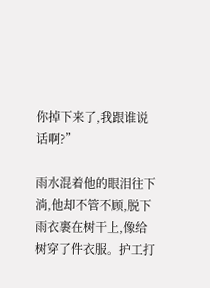你掉下来了,我跟谁说话啊?”

雨水混着他的眼泪往下淌,他却不管不顾,脱下雨衣裹在树干上,像给树穿了件衣服。护工打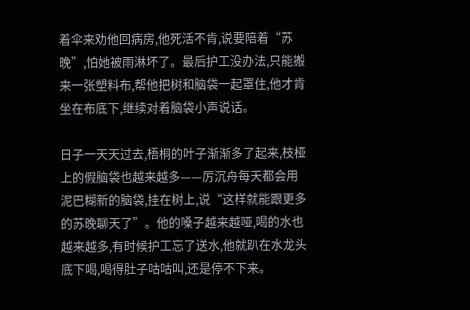着伞来劝他回病房,他死活不肯,说要陪着“苏晚”,怕她被雨淋坏了。最后护工没办法,只能搬来一张塑料布,帮他把树和脑袋一起罩住,他才肯坐在布底下,继续对着脑袋小声说话。

日子一天天过去,梧桐的叶子渐渐多了起来,枝桠上的假脑袋也越来越多——厉沉舟每天都会用泥巴糊新的脑袋,挂在树上,说“这样就能跟更多的苏晚聊天了”。他的嗓子越来越哑,喝的水也越来越多,有时候护工忘了送水,他就趴在水龙头底下喝,喝得肚子咕咕叫,还是停不下来。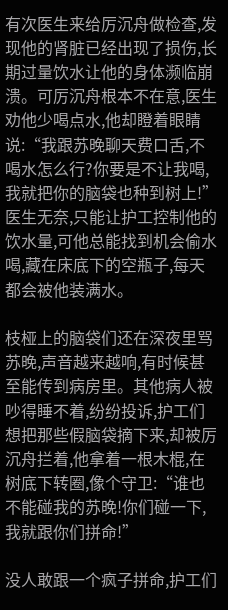有次医生来给厉沉舟做检查,发现他的肾脏已经出现了损伤,长期过量饮水让他的身体濒临崩溃。可厉沉舟根本不在意,医生劝他少喝点水,他却瞪着眼睛说:“我跟苏晚聊天费口舌,不喝水怎么行?你要是不让我喝,我就把你的脑袋也种到树上!”医生无奈,只能让护工控制他的饮水量,可他总能找到机会偷水喝,藏在床底下的空瓶子,每天都会被他装满水。

枝桠上的脑袋们还在深夜里骂苏晚,声音越来越响,有时候甚至能传到病房里。其他病人被吵得睡不着,纷纷投诉,护工们想把那些假脑袋摘下来,却被厉沉舟拦着,他拿着一根木棍,在树底下转圈,像个守卫:“谁也不能碰我的苏晚!你们碰一下,我就跟你们拼命!”

没人敢跟一个疯子拼命,护工们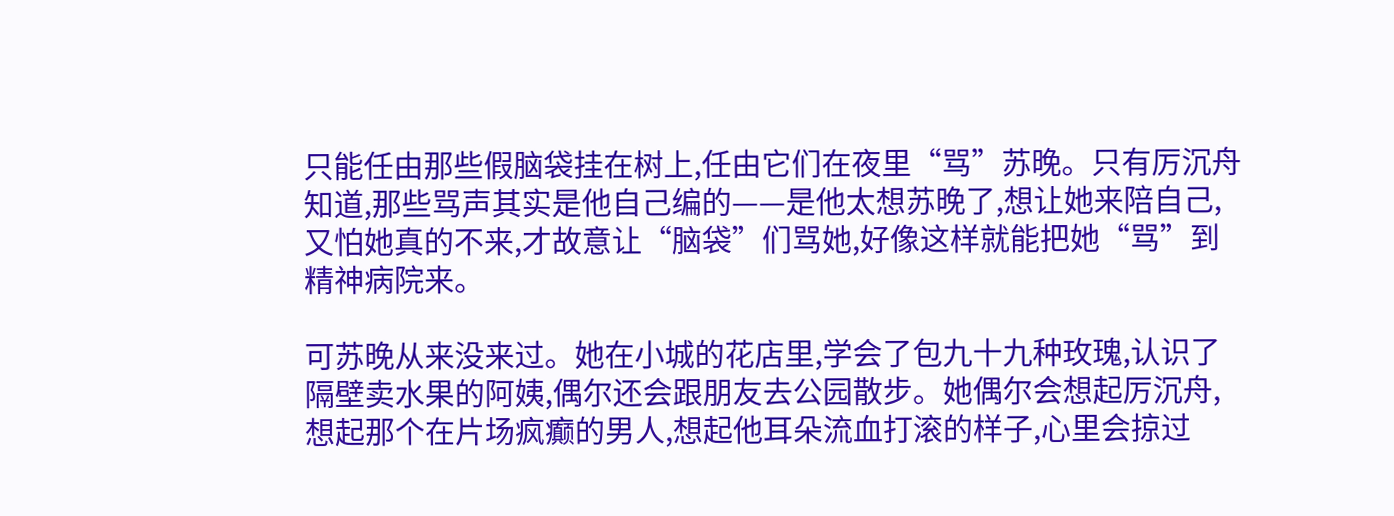只能任由那些假脑袋挂在树上,任由它们在夜里“骂”苏晚。只有厉沉舟知道,那些骂声其实是他自己编的——是他太想苏晚了,想让她来陪自己,又怕她真的不来,才故意让“脑袋”们骂她,好像这样就能把她“骂”到精神病院来。

可苏晚从来没来过。她在小城的花店里,学会了包九十九种玫瑰,认识了隔壁卖水果的阿姨,偶尔还会跟朋友去公园散步。她偶尔会想起厉沉舟,想起那个在片场疯癫的男人,想起他耳朵流血打滚的样子,心里会掠过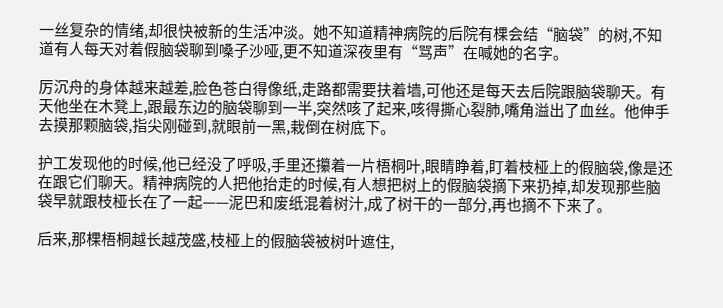一丝复杂的情绪,却很快被新的生活冲淡。她不知道精神病院的后院有棵会结“脑袋”的树,不知道有人每天对着假脑袋聊到嗓子沙哑,更不知道深夜里有“骂声”在喊她的名字。

厉沉舟的身体越来越差,脸色苍白得像纸,走路都需要扶着墙,可他还是每天去后院跟脑袋聊天。有天他坐在木凳上,跟最东边的脑袋聊到一半,突然咳了起来,咳得撕心裂肺,嘴角溢出了血丝。他伸手去摸那颗脑袋,指尖刚碰到,就眼前一黑,栽倒在树底下。

护工发现他的时候,他已经没了呼吸,手里还攥着一片梧桐叶,眼睛睁着,盯着枝桠上的假脑袋,像是还在跟它们聊天。精神病院的人把他抬走的时候,有人想把树上的假脑袋摘下来扔掉,却发现那些脑袋早就跟枝桠长在了一起——泥巴和废纸混着树汁,成了树干的一部分,再也摘不下来了。

后来,那棵梧桐越长越茂盛,枝桠上的假脑袋被树叶遮住,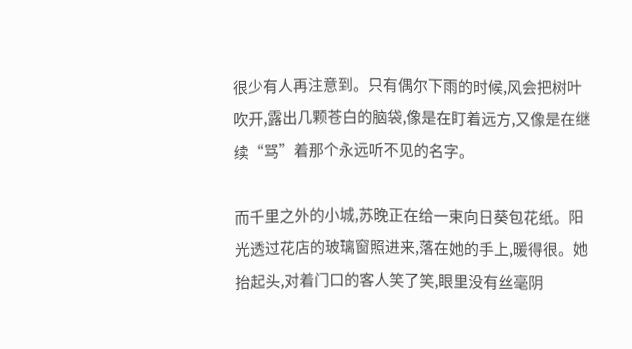很少有人再注意到。只有偶尔下雨的时候,风会把树叶吹开,露出几颗苍白的脑袋,像是在盯着远方,又像是在继续“骂”着那个永远听不见的名字。

而千里之外的小城,苏晚正在给一束向日葵包花纸。阳光透过花店的玻璃窗照进来,落在她的手上,暖得很。她抬起头,对着门口的客人笑了笑,眼里没有丝毫阴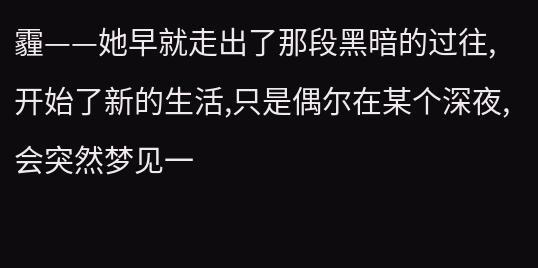霾——她早就走出了那段黑暗的过往,开始了新的生活,只是偶尔在某个深夜,会突然梦见一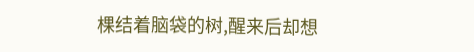棵结着脑袋的树,醒来后却想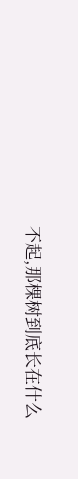不起,那棵树到底长在什么